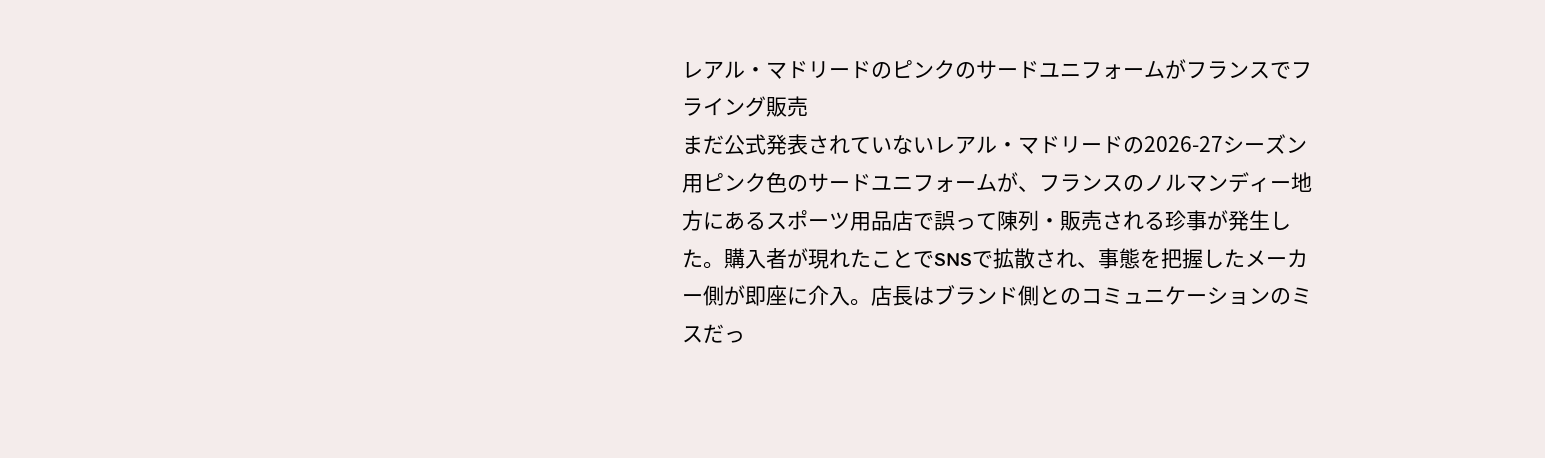レアル・マドリードのピンクのサードユニフォームがフランスでフライング販売
まだ公式発表されていないレアル・マドリードの2026-27シーズン用ピンク色のサードユニフォームが、フランスのノルマンディー地方にあるスポーツ用品店で誤って陳列・販売される珍事が発生した。購入者が現れたことでSNSで拡散され、事態を把握したメーカー側が即座に介入。店長はブランド側とのコミュニケーションのミスだっ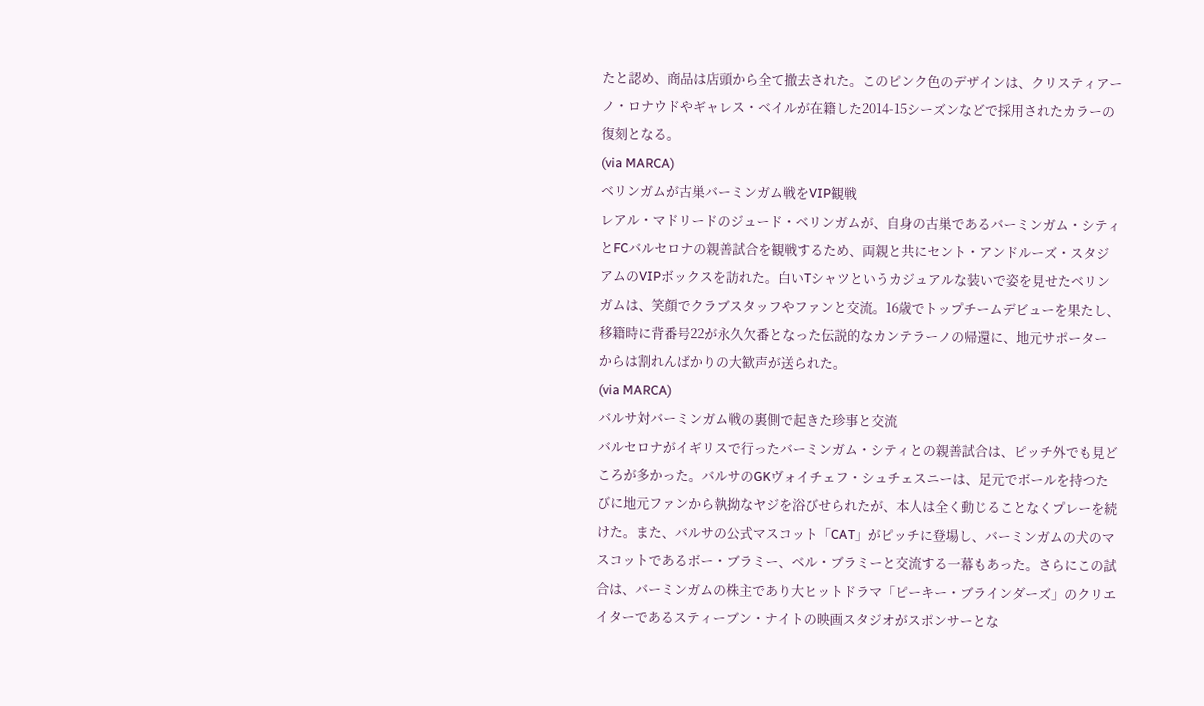たと認め、商品は店頭から全て撤去された。このピンク色のデザインは、クリスティアーノ・ロナウドやギャレス・ベイルが在籍した2014-15シーズンなどで採用されたカラーの復刻となる。
(via MARCA)
ベリンガムが古巣バーミンガム戦をVIP観戦
レアル・マドリードのジュード・ベリンガムが、自身の古巣であるバーミンガム・シティとFCバルセロナの親善試合を観戦するため、両親と共にセント・アンドルーズ・スタジアムのVIPボックスを訪れた。白いTシャツというカジュアルな装いで姿を見せたベリンガムは、笑顔でクラブスタッフやファンと交流。16歳でトップチームデビューを果たし、移籍時に背番号22が永久欠番となった伝説的なカンテラーノの帰還に、地元サポーターからは割れんばかりの大歓声が送られた。
(via MARCA)
バルサ対バーミンガム戦の裏側で起きた珍事と交流
バルセロナがイギリスで行ったバーミンガム・シティとの親善試合は、ピッチ外でも見どころが多かった。バルサのGKヴォイチェフ・シュチェスニーは、足元でボールを持つたびに地元ファンから執拗なヤジを浴びせられたが、本人は全く動じることなくプレーを続けた。また、バルサの公式マスコット「CAT」がピッチに登場し、バーミンガムの犬のマスコットであるボー・ブラミー、ベル・ブラミーと交流する一幕もあった。さらにこの試合は、バーミンガムの株主であり大ヒットドラマ「ピーキー・ブラインダーズ」のクリエイターであるスティーブン・ナイトの映画スタジオがスポンサーとな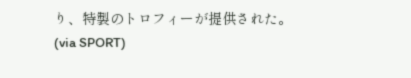り、特製のトロフィーが提供された。
(via SPORT)